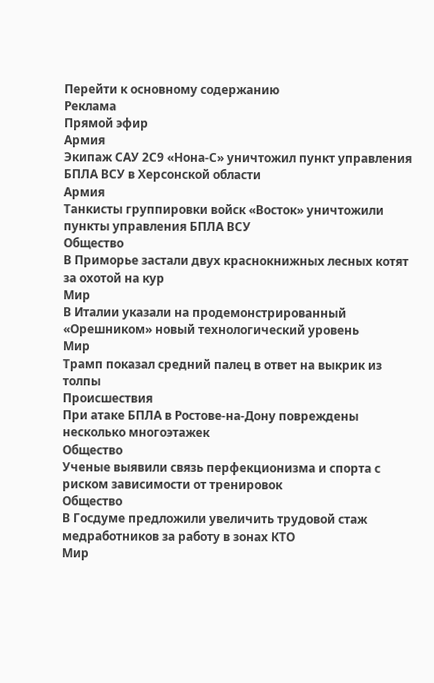Перейти к основному содержанию
Реклама
Прямой эфир
Армия
Экипаж САУ 2С9 «Нона-С» уничтожил пункт управления БПЛА ВСУ в Херсонской области
Армия
Танкисты группировки войск «Восток» уничтожили пункты управления БПЛА ВСУ
Общество
В Приморье застали двух краснокнижных лесных котят за охотой на кур
Мир
В Италии указали на продемонстрированный «Орешником» новый технологический уровень
Мир
Трамп показал средний палец в ответ на выкрик из толпы
Происшествия
При атаке БПЛА в Ростове-на-Дону повреждены несколько многоэтажек
Общество
Ученые выявили связь перфекционизма и спорта с риском зависимости от тренировок
Общество
В Госдуме предложили увеличить трудовой стаж медработников за работу в зонах КТО
Мир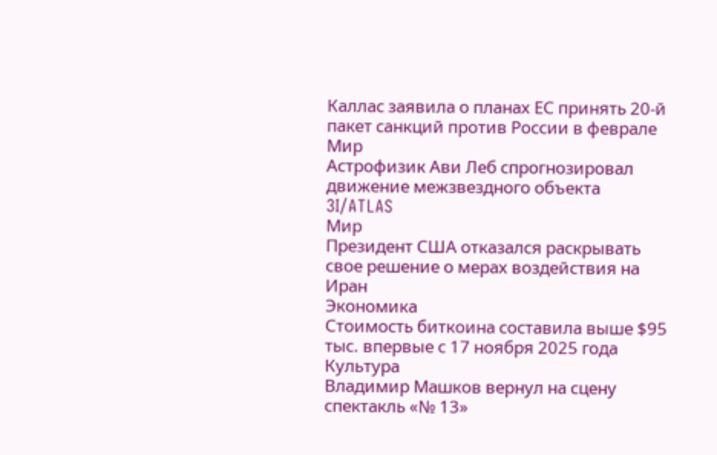Каллас заявила о планах ЕС принять 20-й пакет санкций против России в феврале
Мир
Астрофизик Ави Леб спрогнозировал движение межзвездного объекта 3I/ATLAS
Мир
Президент США отказался раскрывать свое решение о мерах воздействия на Иран
Экономика
Стоимость биткоина составила выше $95 тыс. впервые с 17 ноября 2025 года
Культура
Владимир Машков вернул на сцену спектакль «№ 13»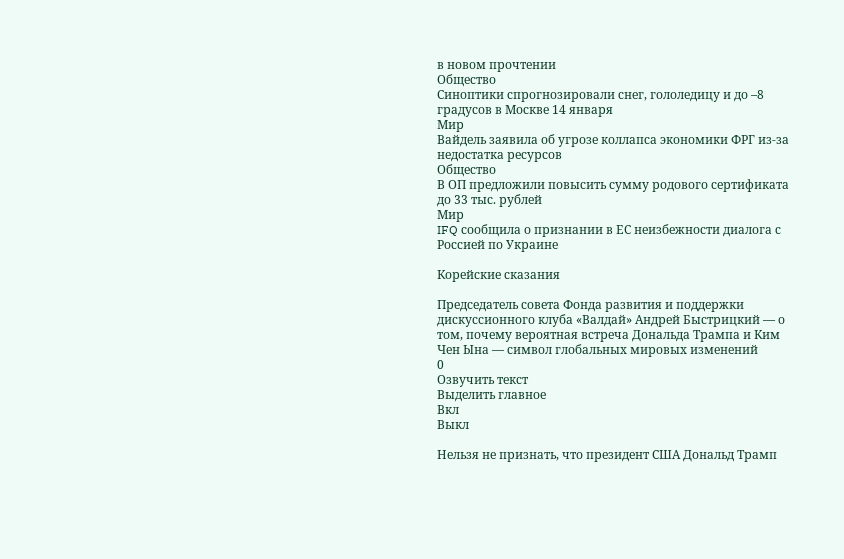в новом прочтении
Общество
Синоптики спрогнозировали снег, гололедицу и до –8 градусов в Москве 14 января
Мир
Вайдель заявила об угрозе коллапса экономики ФРГ из-за недостатка ресурсов
Общество
В ОП предложили повысить сумму родового сертификата до 33 тыс. рублей
Мир
IFQ сообщила о признании в ЕС неизбежности диалога с Россией по Украине

Корейские сказания

Председатель совета Фонда развития и поддержки дискуссионного клуба «Валдай» Андрей Быстрицкий — о том, почему вероятная встреча Дональда Трампа и Ким Чен Ына — символ глобальных мировых изменений
0
Озвучить текст
Выделить главное
Вкл
Выкл

Нельзя не признать, что президент США Дональд Трамп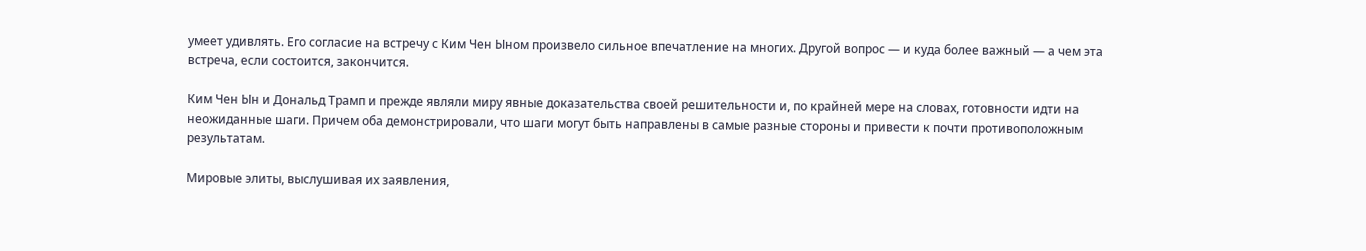умеет удивлять. Его согласие на встречу с Ким Чен Ыном произвело сильное впечатление на многих. Другой вопрос — и куда более важный — а чем эта встреча, если состоится, закончится.

Ким Чен Ын и Дональд Трамп и прежде являли миру явные доказательства своей решительности и, по крайней мере на словах, готовности идти на неожиданные шаги. Причем оба демонстрировали, что шаги могут быть направлены в самые разные стороны и привести к почти противоположным результатам.

Мировые элиты, выслушивая их заявления,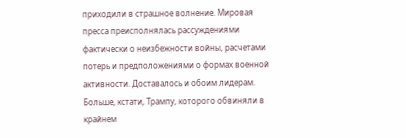приходили в страшное волнение. Мировая пресса преисполнялась рассуждениями фактически о неизбежности войны, расчетами потерь и предположениями о формах военной активности. Доставалось и обоим лидерам. Больше, кстати, Трампу, которого обвиняли в крайнем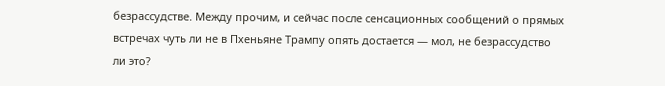безрассудстве. Между прочим, и сейчас после сенсационных сообщений о прямых встречах чуть ли не в Пхеньяне Трампу опять достается — мол, не безрассудство ли это?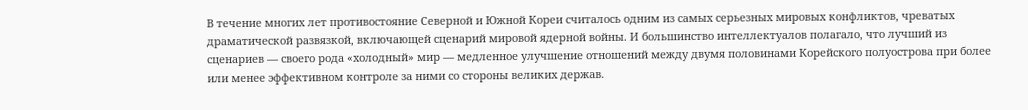В течение многих лет противостояние Северной и Южной Кореи считалось одним из самых серьезных мировых конфликтов, чреватых драматической развязкой, включающей сценарий мировой ядерной войны. И большинство интеллектуалов полагало, что лучший из сценариев — своего рода «холодный» мир — медленное улучшение отношений между двумя половинами Корейского полуострова при более или менее эффективном контроле за ними со стороны великих держав.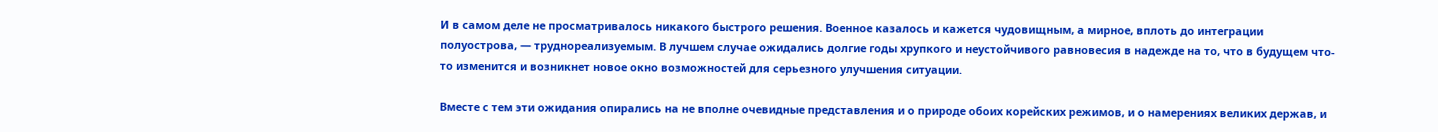И в самом деле не просматривалось никакого быстрого решения. Военное казалось и кажется чудовищным, а мирное, вплоть до интеграции полуострова, — труднореализуемым. В лучшем случае ожидались долгие годы хрупкого и неустойчивого равновесия в надежде на то, что в будущем что-то изменится и возникнет новое окно возможностей для серьезного улучшения ситуации.

Вместе с тем эти ожидания опирались на не вполне очевидные представления и о природе обоих корейских режимов, и о намерениях великих держав, и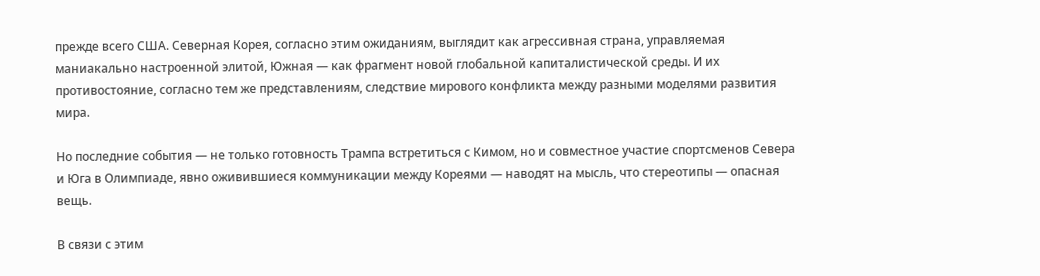прежде всего США. Северная Корея, согласно этим ожиданиям, выглядит как агрессивная страна, управляемая маниакально настроенной элитой, Южная — как фрагмент новой глобальной капиталистической среды. И их противостояние, согласно тем же представлениям, следствие мирового конфликта между разными моделями развития мира.

Но последние события — не только готовность Трампа встретиться с Кимом, но и совместное участие спортсменов Севера и Юга в Олимпиаде, явно оживившиеся коммуникации между Кореями — наводят на мысль, что стереотипы — опасная вещь.

В связи с этим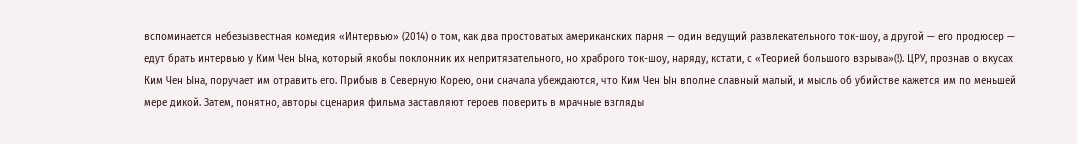вспоминается небезызвестная комедия «Интервью» (2014) о том, как два простоватых американских парня — один ведущий развлекательного ток-шоу, а другой — его продюсер — едут брать интервью у Ким Чен Ына, который якобы поклонник их непритязательного, но храброго ток-шоу, наряду, кстати, с «Теорией большого взрыва»(!). ЦРУ, прознав о вкусах Ким Чен Ына, поручает им отравить его. Прибыв в Северную Корею, они сначала убеждаются, что Ким Чен Ын вполне славный малый, и мысль об убийстве кажется им по меньшей мере дикой. Затем, понятно, авторы сценария фильма заставляют героев поверить в мрачные взгляды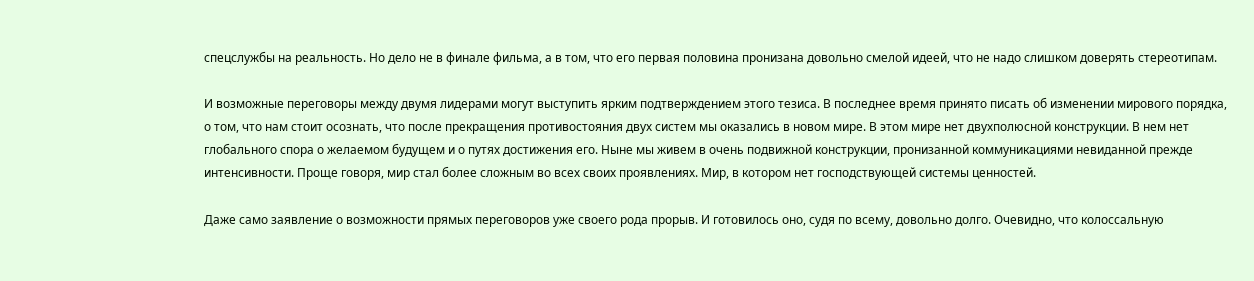спецслужбы на реальность. Но дело не в финале фильма, а в том, что его первая половина пронизана довольно смелой идеей, что не надо слишком доверять стереотипам.

И возможные переговоры между двумя лидерами могут выступить ярким подтверждением этого тезиса. В последнее время принято писать об изменении мирового порядка, о том, что нам стоит осознать, что после прекращения противостояния двух систем мы оказались в новом мире. В этом мире нет двухполюсной конструкции. В нем нет глобального спора о желаемом будущем и о путях достижения его. Ныне мы живем в очень подвижной конструкции, пронизанной коммуникациями невиданной прежде интенсивности. Проще говоря, мир стал более сложным во всех своих проявлениях. Мир, в котором нет господствующей системы ценностей.

Даже само заявление о возможности прямых переговоров уже своего рода прорыв. И готовилось оно, судя по всему, довольно долго. Очевидно, что колоссальную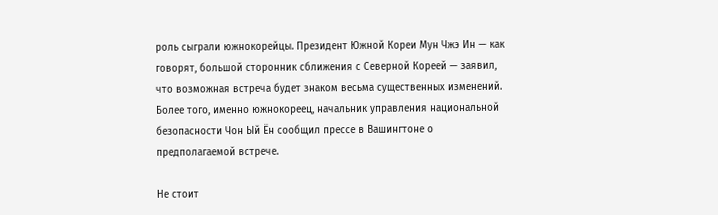роль сыграли южнокорейцы. Президент Южной Кореи Мун Чжэ Ин — как говорят, большой сторонник сближения с Северной Кореей — заявил, что возможная встреча будет знаком весьма существенных изменений. Более того, именно южнокореец, начальник управления национальной безопасности Чон Ый Ён сообщил прессе в Вашингтоне о предполагаемой встрече.

Не стоит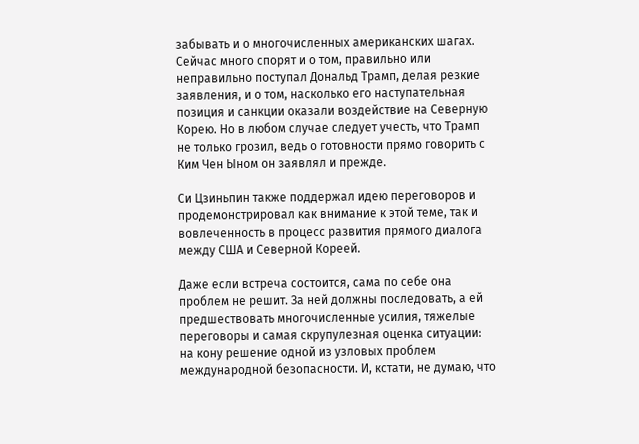забывать и о многочисленных американских шагах. Сейчас много спорят и о том, правильно или неправильно поступал Дональд Трамп, делая резкие заявления, и о том, насколько его наступательная позиция и санкции оказали воздействие на Северную Корею. Но в любом случае следует учесть, что Трамп не только грозил, ведь о готовности прямо говорить с Ким Чен Ыном он заявлял и прежде.

Си Цзиньпин также поддержал идею переговоров и продемонстрировал как внимание к этой теме, так и вовлеченность в процесс развития прямого диалога между США и Северной Кореей.

Даже если встреча состоится, сама по себе она проблем не решит. За ней должны последовать, а ей предшествовать многочисленные усилия, тяжелые переговоры и самая скрупулезная оценка ситуации: на кону решение одной из узловых проблем международной безопасности. И, кстати, не думаю, что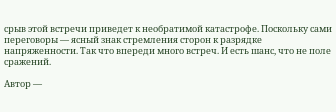срыв этой встречи приведет к необратимой катастрофе. Поскольку сами переговоры — ясный знак стремления сторон к разрядке напряженности. Так что впереди много встреч. И есть шанс, что не поле сражений.

Автор —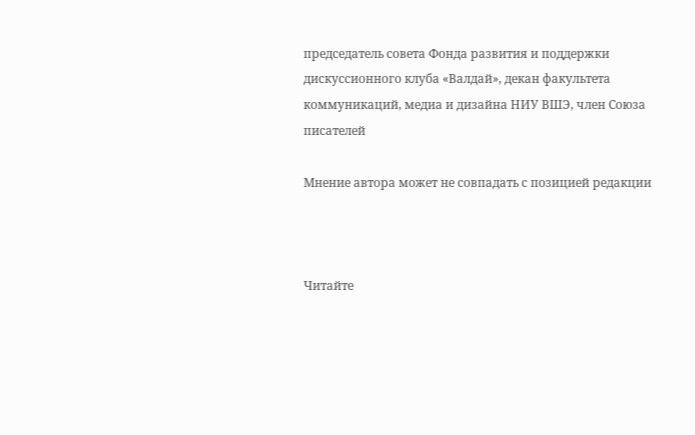председатель совета Фонда развития и поддержки дискуссионного клуба «Валдай», декан факультета коммуникаций, медиа и дизайна НИУ ВШЭ, член Союза писателей

Мнение автора может не совпадать с позицией редакции



Читайте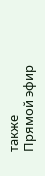также
Прямой эфир